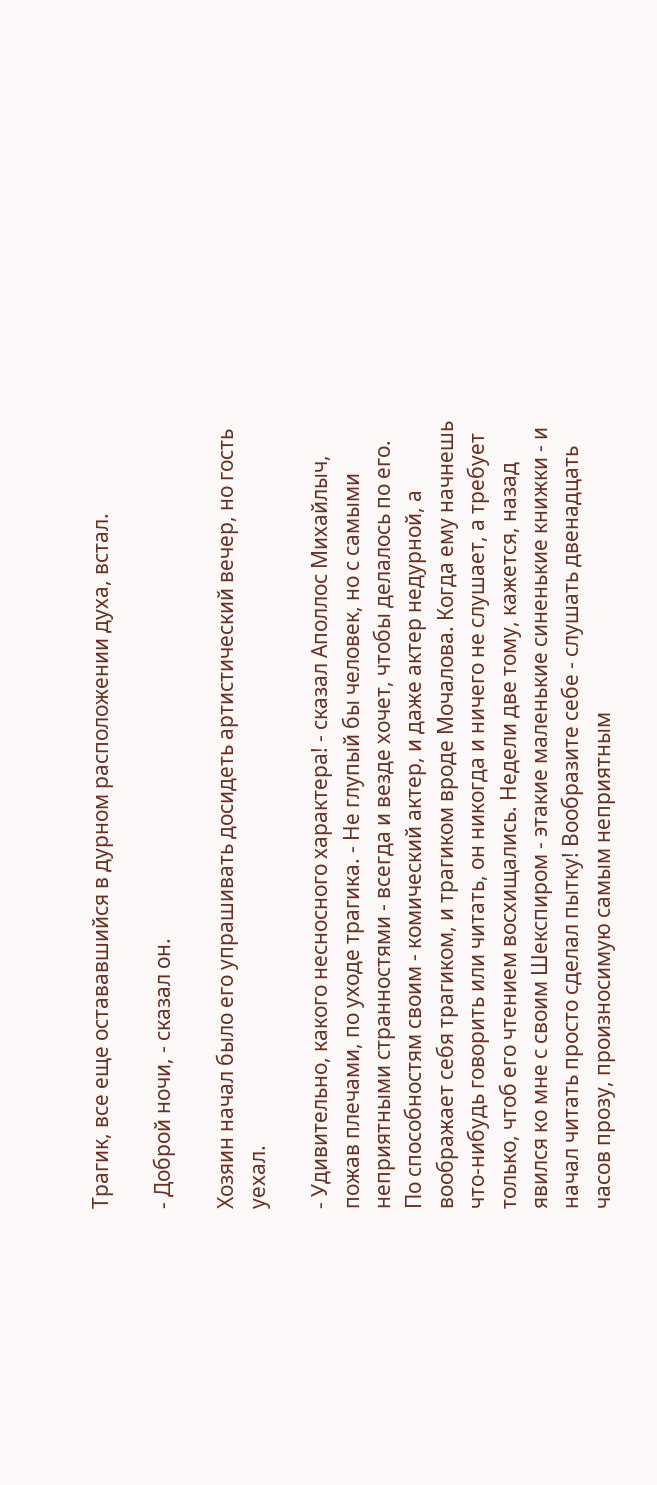Трагик, все еще остававшийся в дурном расположении духа, встал.

- Доброй ночи, - сказал он.

Хозяин начал было его упрашивать досидеть артистический вечер, но гость уехал.

- Удивительно, какого несносного характера! - сказал Аполлос Михайлыч, пожав плечами, по уходе трагика. - Не глупый бы человек, но с самыми неприятными странностями - всегда и везде хочет, чтобы делалось по его. По способностям своим - комический актер, и даже актер недурной, а воображает себя трагиком, и трагиком вроде Мочалова. Когда ему начнешь что-нибудь говорить или читать, он никогда и ничего не слушает, а требует только, чтоб его чтением восхищались. Недели две тому, кажется, назад явился ко мне с своим Шекспиром - этакие маленькие синенькие книжки - и начал читать просто сделал пытку! Вообразите себе - слушать двенадцать часов прозу, произносимую самым неприятным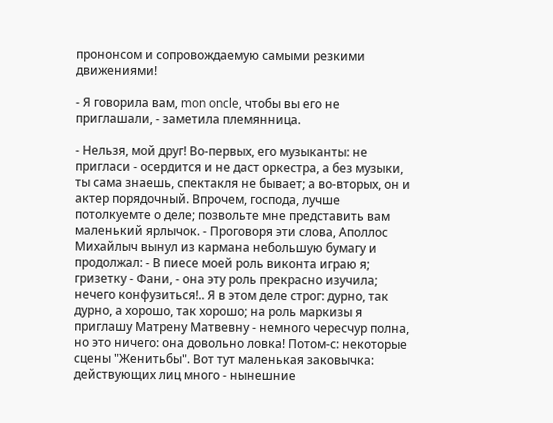прононсом и сопровождаемую самыми резкими движениями!

- Я говорила вам, mon oncle, чтобы вы его не приглашали, - заметила племянница.

- Нельзя, мой друг! Во-первых, его музыканты: не пригласи - осердится и не даст оркестра, а без музыки, ты сама знаешь, спектакля не бывает; а во-вторых, он и актер порядочный. Впрочем, господа, лучше потолкуемте о деле; позвольте мне представить вам маленький ярлычок. - Проговоря эти слова, Аполлос Михайлыч вынул из кармана небольшую бумагу и продолжал: - В пиесе моей роль виконта играю я; гризетку - Фани, - она эту роль прекрасно изучила; нечего конфузиться!.. Я в этом деле строг: дурно, так дурно, а хорошо, так хорошо; на роль маркизы я приглашу Матрену Матвевну - немного чересчур полна, но это ничего: она довольно ловка! Потом-с: некоторые сцены "Женитьбы". Вот тут маленькая заковычка: действующих лиц много - нынешние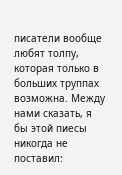писатели вообще любят толпу, которая только в больших труппах возможна. Между нами сказать, я бы этой пиесы никогда не поставил: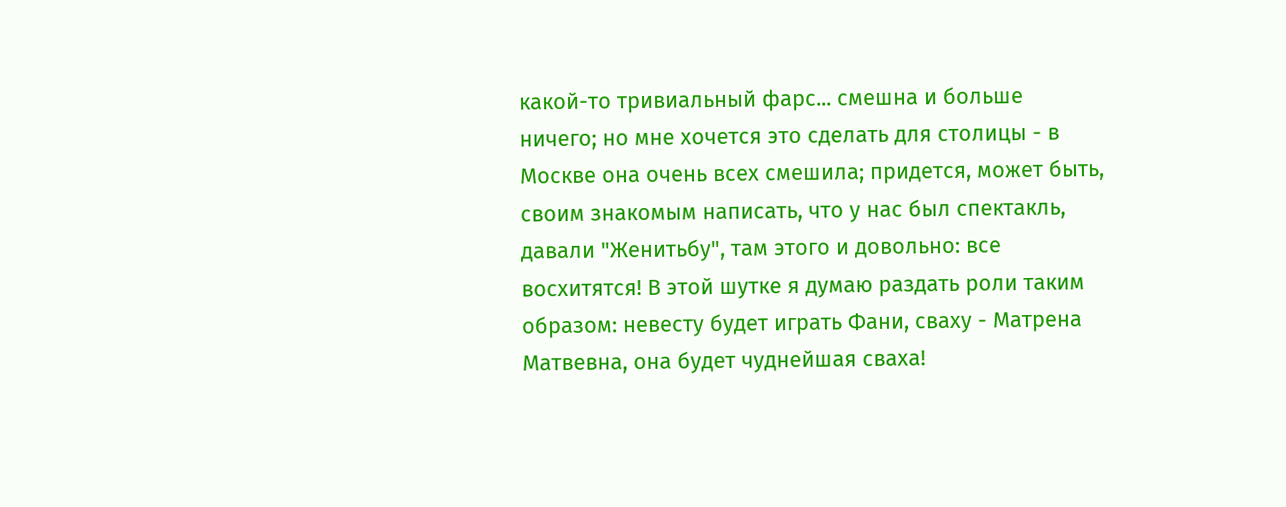какой-то тривиальный фарс... смешна и больше ничего; но мне хочется это сделать для столицы - в Москве она очень всех смешила; придется, может быть, своим знакомым написать, что у нас был спектакль, давали "Женитьбу", там этого и довольно: все восхитятся! В этой шутке я думаю раздать роли таким образом: невесту будет играть Фани, сваху - Матрена Матвевна, она будет чуднейшая сваха!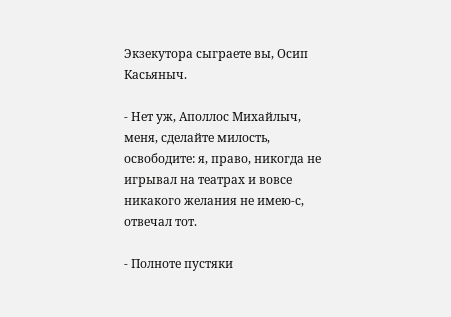Экзекутора сыграете вы, Осип Касьяныч.

- Нет уж, Аполлос Михайлыч, меня, сделайте милость, освободите: я, право, никогда не игрывал на театрах и вовсе никакого желания не имею-с, отвечал тот.

- Полноте пустяки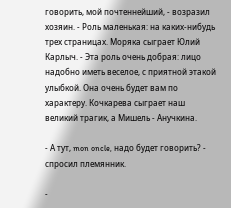говорить, мой почтеннейший, - возразил хозяин. - Роль маленькая: на каких-нибудь трех страницах. Моряка сыграет Юлий Карлыч. - Эта роль очень добрая: лицо надобно иметь веселое, с приятной этакой улыбкой. Она очень будет вам по характеру. Кочкарева сыграет наш великий трагик, а Мишель - Анучкина.

- А тут, mon oncle, надо будет говорить? - спросил племянник.

-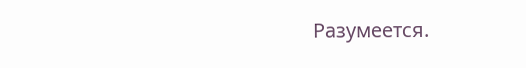Разумеется.